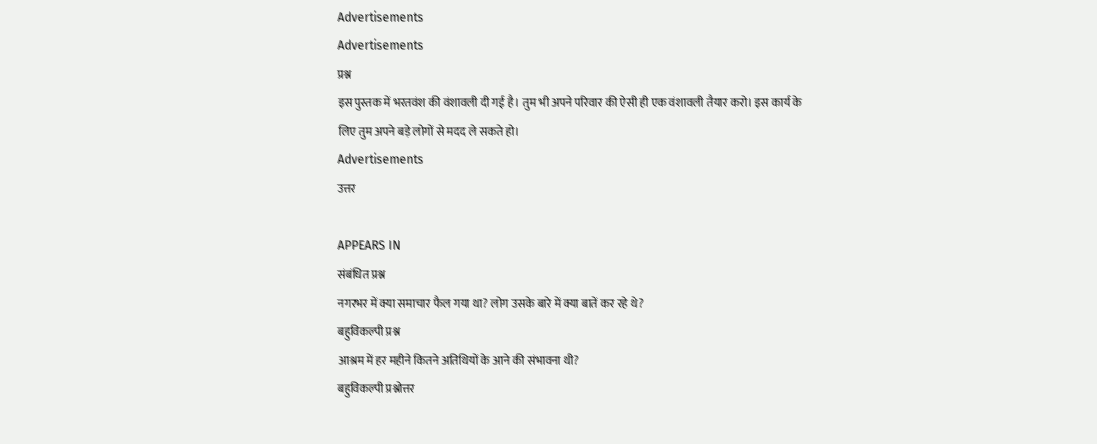Advertisements
Advertisements
प्रश्न
इस पुस्तक में भरतवंश की वंशावली दी गई है। तुम भी अपने परिवार की ऐसी ही एक वंशावली तैयार करो। इस कार्य के लिए तुम अपने बड़े लोगों से मदद ले सकते हो।
Advertisements
उत्तर

APPEARS IN
संबंधित प्रश्न
नगरभर में क्या समाचार फैल गया था? लोग उसके बारे में क्या बातें कर रहे थे?
बहुविकल्पी प्रश्न
आश्रम में हर महीने कितने अतिथियों के आने की संभावना थी?
बहुविकल्पी प्रश्नोत्तर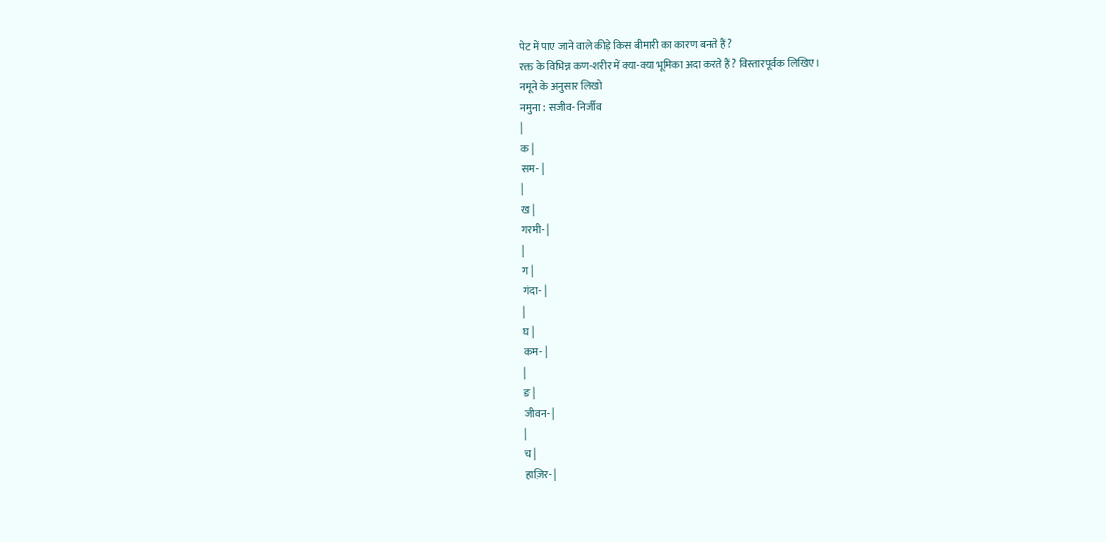पेट में पाए जाने वाले कीड़े किस बीमारी का कारण बनते हैं?
रक्त के विभिन्न कण-शरीर में क्या-क्या भूमिका अदा करते हैं? विस्तारपूर्वक लिखिए।
नमूने के अनुसार लिखो
नमुना : सजीव- निर्जीव
|
क |
सम- |
|
ख |
गरमी- |
|
ग |
गंदा- |
|
घ |
कम- |
|
ङ |
जीवन- |
|
च |
हाज़िर- |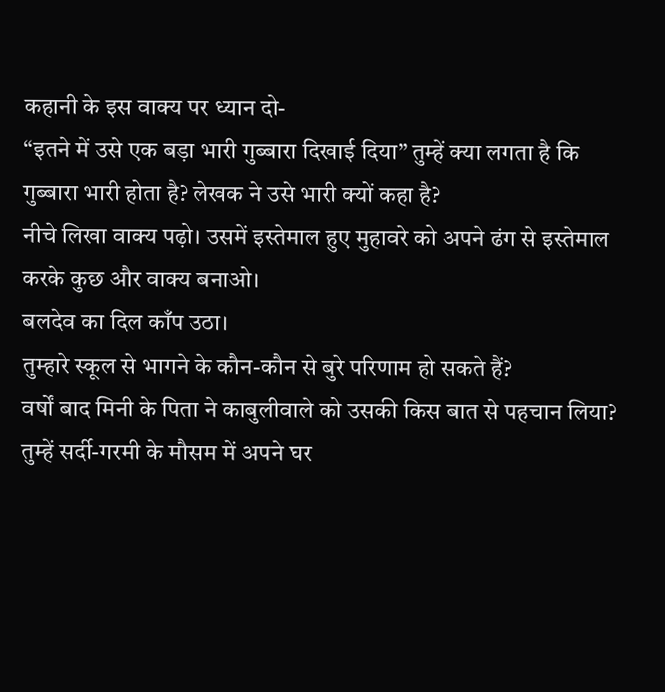कहानी के इस वाक्य पर ध्यान दो-
“इतने में उसे एक बड़ा भारी गुब्बारा दिखाई दिया” तुम्हें क्या लगता है कि गुब्बारा भारी होता है? लेखक ने उसे भारी क्यों कहा है?
नीचे लिखा वाक्य पढ़ो। उसमें इस्तेमाल हुए मुहावरे को अपने ढंग से इस्तेमाल करके कुछ और वाक्य बनाओ।
बलदेव का दिल काँप उठा।
तुम्हारे स्कूल से भागने के कौन-कौन से बुरे परिणाम हो सकते हैं?
वर्षों बाद मिनी के पिता ने काबुलीवाले को उसकी किस बात से पहचान लिया?
तुम्हें सर्दी-गरमी के मौसम में अपने घर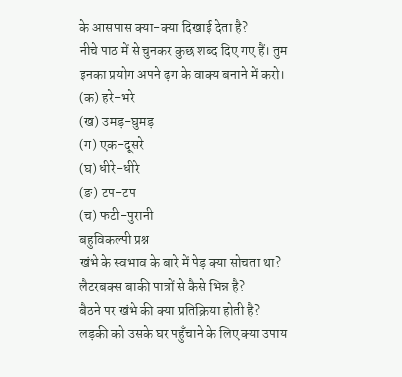के आसपास क्या-क्या दिखाई देता है?
नीचे पाठ में से चुनकर कुछ शब्द दिए गए हैं। तुम इनका प्रयोग अपने ढ़ग के वाक्य बनाने में करो।
(क) हरे-भरे
(ख) उमड़-घुमड़
(ग) एक-दूसरे
(घ) धीरे-धीरे
(ङ) टप-टप
(च) फटी-पुरानी
बहुविकल्पी प्रश्न
खंभे के स्वभाव के बारे में पेड़ क्या सोचता था?
लैटरबक्स बाकी पात्रों से कैसे भिन्न है?
बैठने पर खंभे की क्या प्रतिक्रिया होती है?
लड़की को उसके घर पहुँचाने के लिए क्या उपाय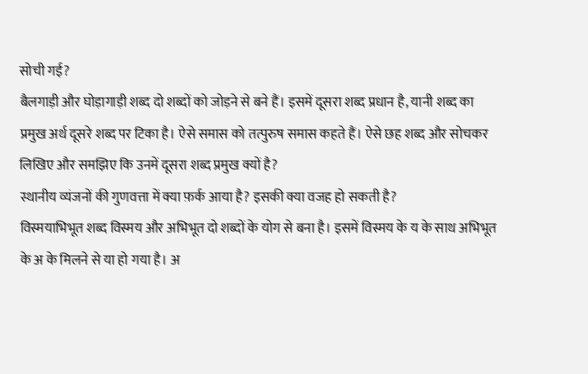सोची गई?
बैलगाड़ी और घोड़ागाड़ी शब्द दो शब्दों को जोड़ने से बने हैं। इसमें दूसरा शब्द प्रधान है, यानी शब्द का प्रमुख अर्थ दूसरे शब्द पर टिका है। ऐसे समास को तत्पुरुष समास कहते हैं। ऐसे छह शब्द और सोचकर लिखिए और समझिए कि उनमें दूसरा शब्द प्रमुख क्यों है?
स्थानीय व्यंजनों की गुणवत्ता में क्या फ़र्क आया है? इसकी क्या वजह हो सकती है?
विस्मयाभिभूत शब्द विस्मय और अभिभूत दो शब्दों के योग से बना है। इसमें विस्मय के य के साथ अभिभूत के अ के मिलने से या हो गया है। अ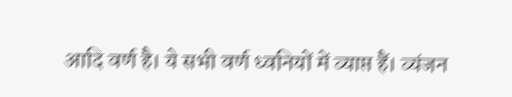आदि वर्ण है। ये सभी वर्ण ध्वनियों में व्याप्त हैं। व्यंजन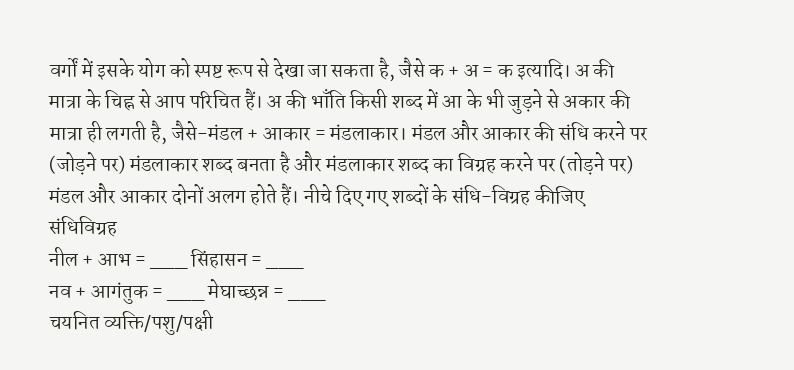वर्गों में इसके योग को स्पष्ट रूप से देखा जा सकता है, जैसे क + अ = क इत्यादि। अ की मात्रा के चिह्न से आप परिचित हैं। अ की भाँति किसी शब्द में आ के भी जुड़ने से अकार की मात्रा ही लगती है, जैसे-मंडल + आकार = मंडलाकार। मंडल और आकार की संधि करने पर (जोड़ने पर) मंडलाकार शब्द बनता है और मंडलाकार शब्द का विग्रह करने पर (तोड़ने पर) मंडल और आकार दोनों अलग होते हैं। नीचे दिए गए शब्दों के संधि-विग्रह कीजिए
संधिविग्रह
नील + आभ = ___ सिंहासन = ___
नव + आगंतुक = ___ मेघाच्छन्न = ___
चयनित व्यक्ति/पशु/पक्षी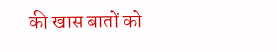की खास बातों को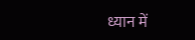ध्यान में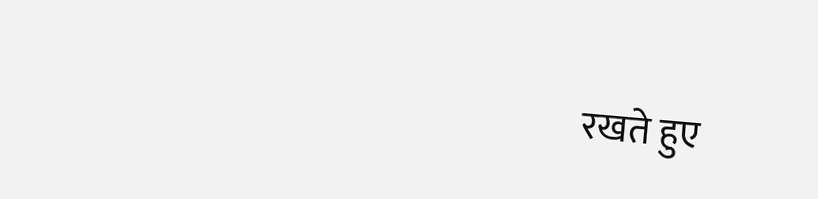रखते हुए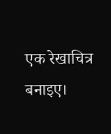एक रेखाचित्र बनाइए।